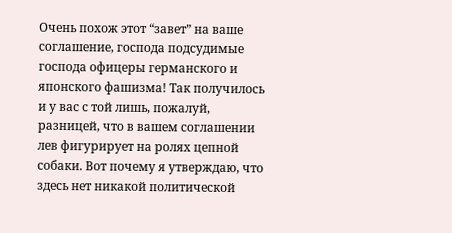Очень похож этот “завет” на ваше соглашение, господа подсудимые господа офицеры германского и японского фашизма! Так получилось и у вас с той лишь, пожалуй, разницей, что в вашем соглашении лев фигурирует на ролях цепной собаки. Вот почему я утверждаю, что здесь нет никакой политической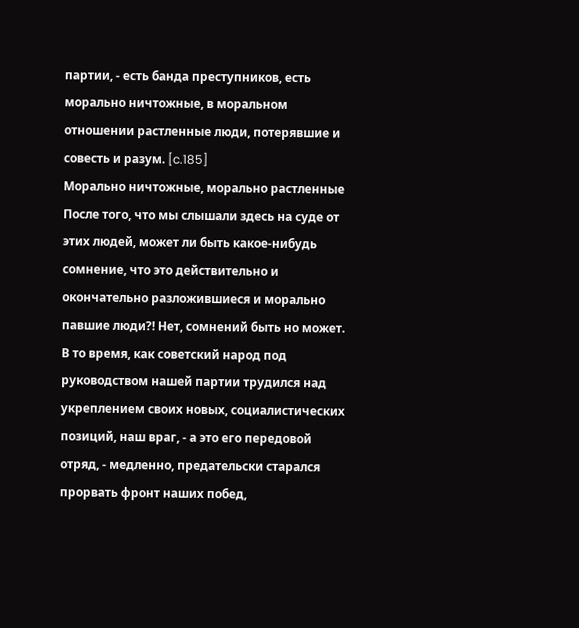партии, - есть банда преступников, есть морально ничтожные, в моральном отношении растленные люди, потерявшие и совесть и разум. [c.185]
Морально ничтожные, морально растленные
После того, что мы слышали здесь на суде от этих людей, может ли быть какое-нибудь сомнение, что это действительно и окончательно разложившиеся и морально павшие люди?! Нет, сомнений быть но может.
В то время, как советский народ под руководством нашей партии трудился над укреплением своих новых, социалистических позиций, наш враг, - а это его передовой отряд, - медленно, предательски старался прорвать фронт наших побед,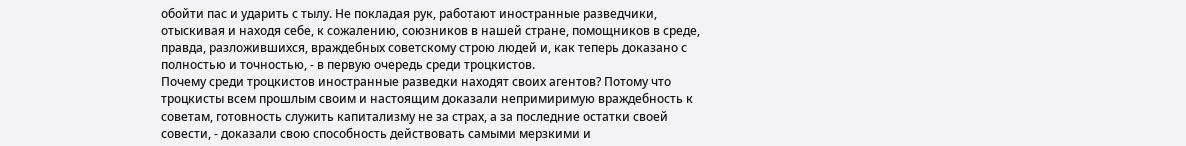обойти пас и ударить с тылу. Не покладая рук, работают иностранные разведчики, отыскивая и находя себе, к сожалению, союзников в нашей стране, помощников в среде, правда, разложившихся, враждебных советскому строю людей и, как теперь доказано с полностью и точностью, - в первую очередь среди троцкистов.
Почему среди троцкистов иностранные разведки находят своих агентов? Потому что троцкисты всем прошлым своим и настоящим доказали непримиримую враждебность к советам, готовность служить капитализму не за страх, а за последние остатки своей совести, - доказали свою способность действовать самыми мерзкими и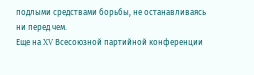подлыми средствами борьбы, не останавливаясь ни перед чем.
Еще на XV Всесоюзной партийной конференции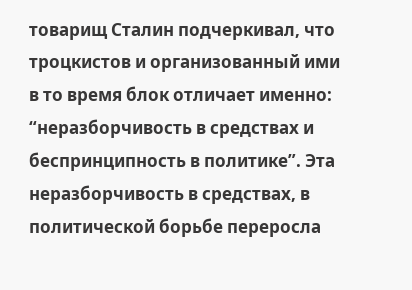товарищ Сталин подчеркивал, что троцкистов и организованный ими в то время блок отличает именно: “неразборчивость в средствах и беспринципность в политике”. Эта неразборчивость в средствах, в политической борьбе переросла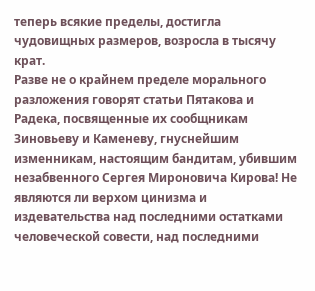теперь всякие пределы, достигла чудовищных размеров, возросла в тысячу крат.
Разве не о крайнем пределе морального разложения говорят статьи Пятакова и Радека, посвященные их сообщникам Зиновьеву и Каменеву, гнуснейшим изменникам, настоящим бандитам, убившим незабвенного Сергея Мироновича Кирова! Не являются ли верхом цинизма и издевательства над последними остатками человеческой совести, над последними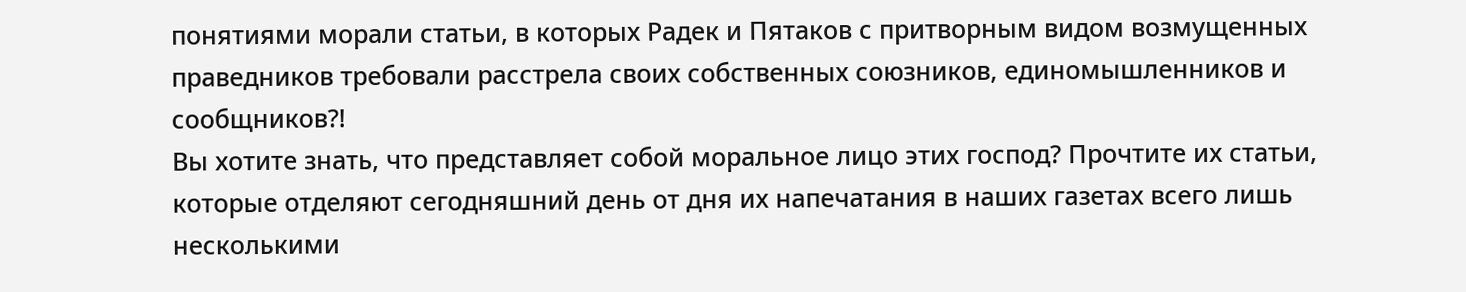понятиями морали статьи, в которых Радек и Пятаков с притворным видом возмущенных праведников требовали расстрела своих собственных союзников, единомышленников и сообщников?!
Вы хотите знать, что представляет собой моральное лицо этих господ? Прочтите их статьи, которые отделяют сегодняшний день от дня их напечатания в наших газетах всего лишь несколькими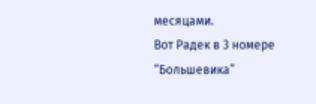месяцами.
Вот Радек в 3 номере “Большевика”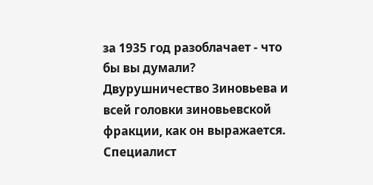за 1935 год разоблачает - что бы вы думали? Двурушничество Зиновьева и всей головки зиновьевской фракции, как он выражается. Специалист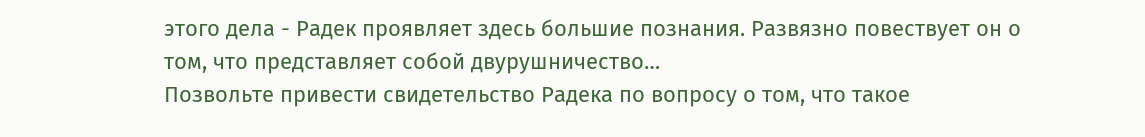этого дела - Радек проявляет здесь большие познания. Развязно повествует он о том, что представляет собой двурушничество…
Позвольте привести свидетельство Радека по вопросу о том, что такое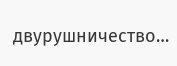двурушничество…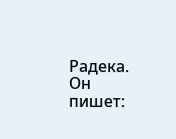Радека. Он пишет: